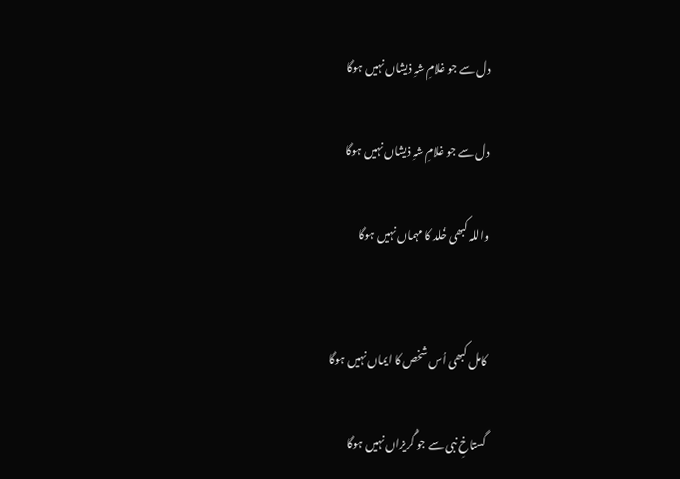دل سے جو غلامِ شہِ ذیشاں نہیں ہوگا

دل سے جو غلامِ شہِ ذیشاں نہیں ہوگا

واللہ کبھی خُلد کا مہماں نہیں ہوگا


کامل کبھی اُس شخص کا ایماں نہیں ہوگا

گستاخِ نبی سے جو گُریزاں نہیں ہوگا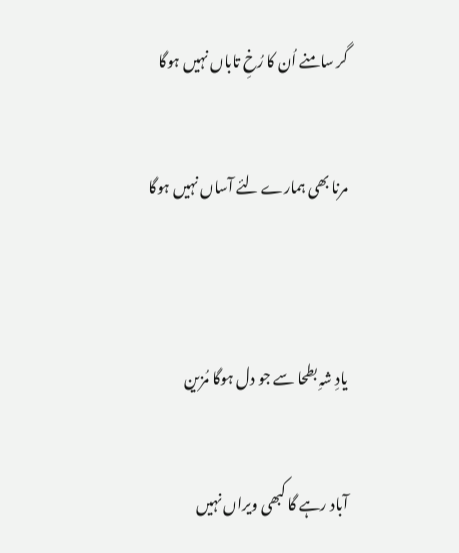گر سامنے اُن کا رُخِ تاباں نہیں ہوگا

مرنا بھی ہمارے لئے آساں نہیں ہوگا


یادِ شہِ بطحا سے جو دل ہوگا مُزین

آباد رہے گا کبھی ویراں نہیں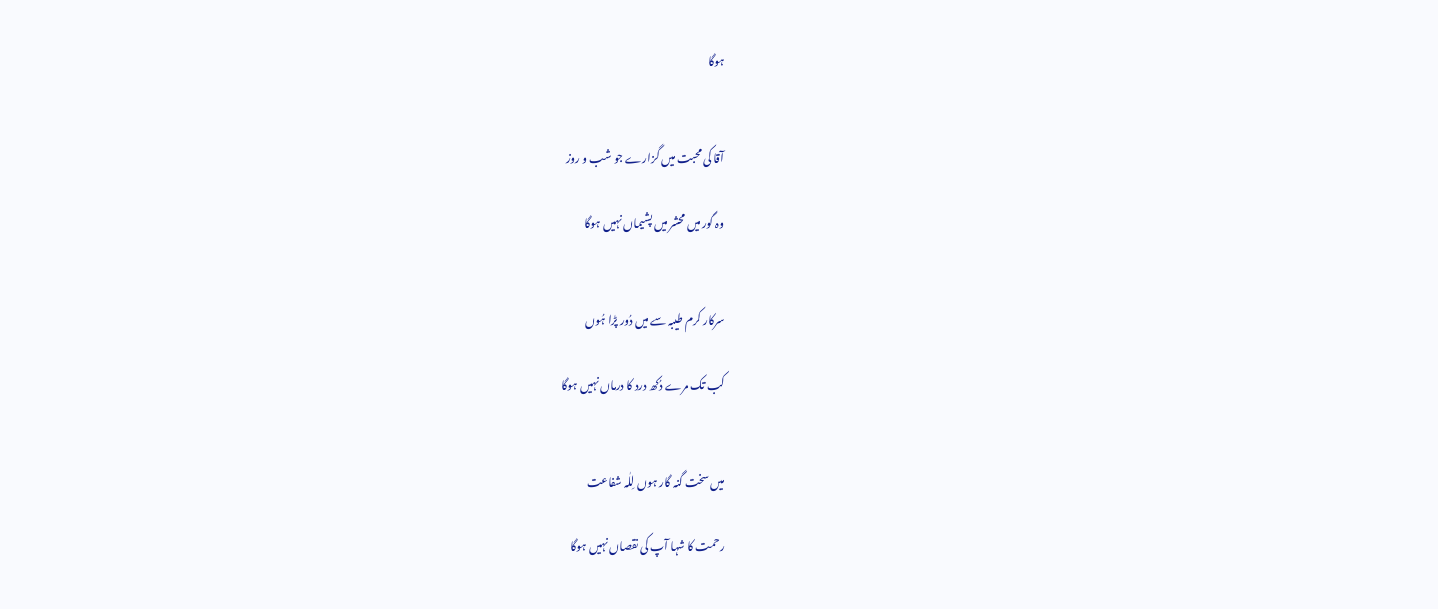ہوگا


آقا کی محبت میں گزارے جو شب و روز

وہ گور میں محشر میں پشیماں نہیں ہوگا


سرکار کرم طیبہ سے میں دُور پڑا ہُوں

کب تک مرے دُکھ درد کا درماں نہیں ہوگا


میں سخت گنہ گار ہوں لِلٰہ شفاعت

رحمت کا شہا آپ کی نقصاں نہیں ہوگا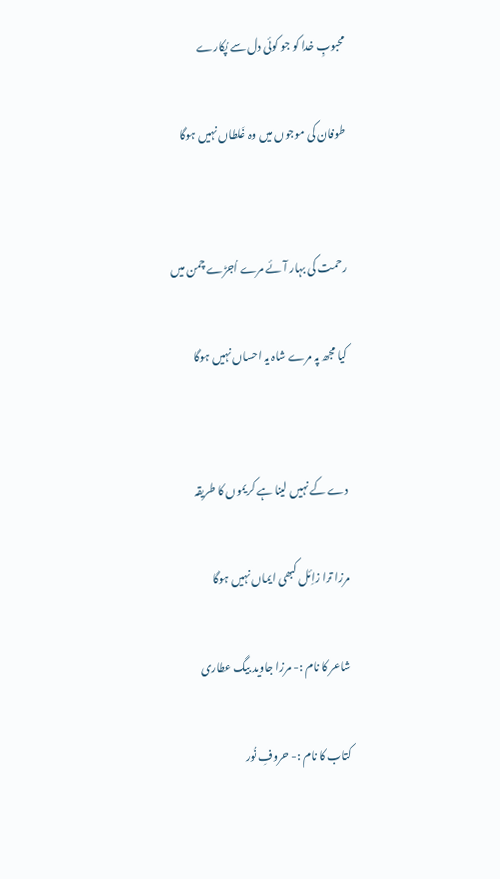محبوبِ خدا کو جو کوئی دل سے پُکارے

طوفان کی موجوں میں وہ غَلطاں نہیں ہوگا


رحمت کی بہار آئے مرے اُجڑے چمن میں

کیا مجھ پہ مرے شاہ یہ احساں نہیں ہوگا


دے کے نہیں لینا ہے کریموں کا طریقہ

مرزا ترا زاِئل کبھی ایماں نہیں ہوگا

شاعر کا نام :- مرزا جاوید بیگ عطاری

کتاب کا نام :- حروفِ نُور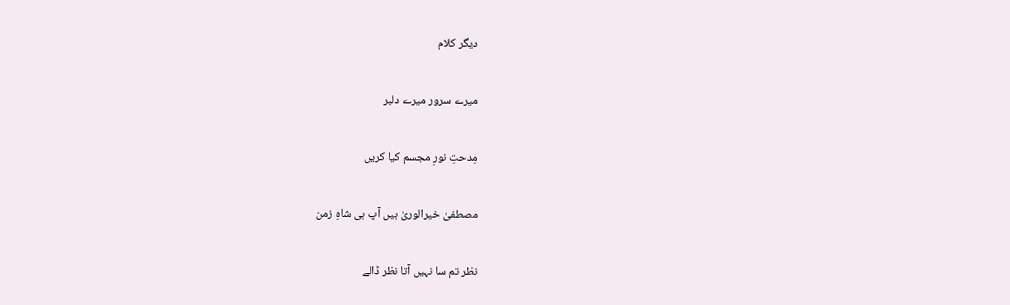دیگر کلام

میرے سرور میرے دلبر

مِدحتِ نورِ مجسم کیا کریں

مصطفیٰ خیرالوریٰ ہیں آپ ہی شاہِ زمن

نظر تم سا نہیں آتا نظر ڈالے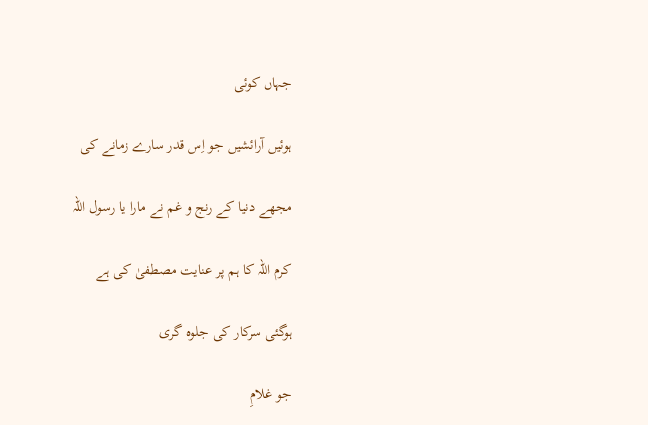جہاں کوئی

ہوئیں آرائشیں جو اِس قدر سارے زمانے کی

مجھے دنیا کے رنج و غم نے مارا یا رسول اللہ

کرم اللہ کا ہم پر عنایت مصطفیٰ کی ہے

ہوگئی سرکار کی جلوہ گری

جو غلامِ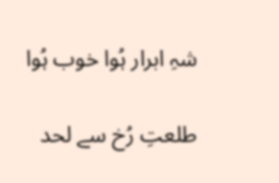شہِ ابرار ہُوا خوب ہُوا

طلعتِ رُخ سے لحد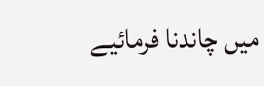میں چاندنا فرمائیے